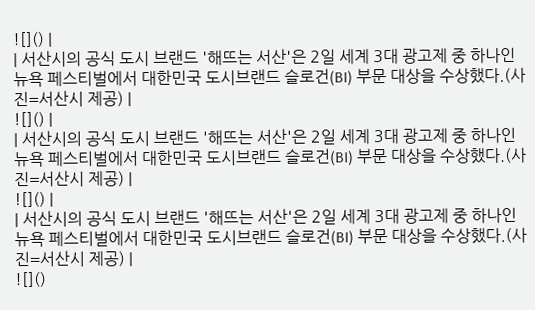![]() |
| 서산시의 공식 도시 브랜드 '해뜨는 서산'은 2일 세계 3대 광고제 중 하나인 뉴욕 페스티벌에서 대한민국 도시브랜드 슬로건(BI) 부문 대상을 수상했다.(사진=서산시 제공) |
![]() |
| 서산시의 공식 도시 브랜드 '해뜨는 서산'은 2일 세계 3대 광고제 중 하나인 뉴욕 페스티벌에서 대한민국 도시브랜드 슬로건(BI) 부문 대상을 수상했다.(사진=서산시 제공) |
![]() |
| 서산시의 공식 도시 브랜드 '해뜨는 서산'은 2일 세계 3대 광고제 중 하나인 뉴욕 페스티벌에서 대한민국 도시브랜드 슬로건(BI) 부문 대상을 수상했다.(사진=서산시 제공) |
![]()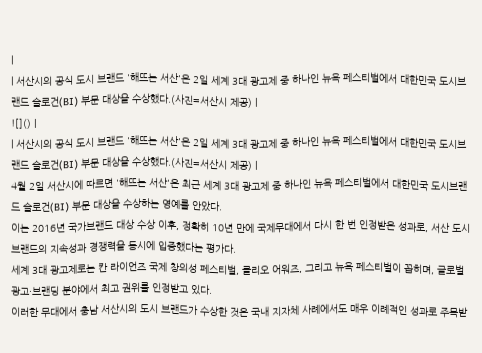|
| 서산시의 공식 도시 브랜드 '해뜨는 서산'은 2일 세계 3대 광고제 중 하나인 뉴욕 페스티벌에서 대한민국 도시브랜드 슬로건(BI) 부문 대상을 수상했다.(사진=서산시 제공) |
![]() |
| 서산시의 공식 도시 브랜드 '해뜨는 서산'은 2일 세계 3대 광고제 중 하나인 뉴욕 페스티벌에서 대한민국 도시브랜드 슬로건(BI) 부문 대상을 수상했다.(사진=서산시 제공) |
4월 2일 서산시에 따르면 '해뜨는 서산'은 최근 세계 3대 광고제 중 하나인 뉴욕 페스티벌에서 대한민국 도시브랜드 슬로건(BI) 부문 대상을 수상하는 영예를 안았다.
이는 2016년 국가브랜드 대상 수상 이후, 정확히 10년 만에 국제무대에서 다시 한 번 인정받은 성과로, 서산 도시브랜드의 지속성과 경쟁력을 동시에 입증했다는 평가다.
세계 3대 광고제로는 칸 라이언즈 국제 창의성 페스티벌, 클리오 어워즈, 그리고 뉴욕 페스티벌이 꼽히며, 글로벌 광고·브랜딩 분야에서 최고 권위를 인정받고 있다.
이러한 무대에서 충남 서산시의 도시 브랜드가 수상한 것은 국내 지자체 사례에서도 매우 이례적인 성과로 주목받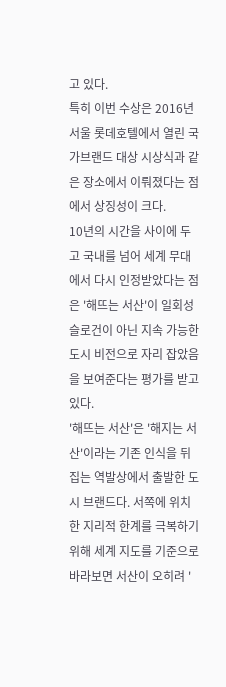고 있다.
특히 이번 수상은 2016년 서울 롯데호텔에서 열린 국가브랜드 대상 시상식과 같은 장소에서 이뤄졌다는 점에서 상징성이 크다.
10년의 시간을 사이에 두고 국내를 넘어 세계 무대에서 다시 인정받았다는 점은 '해뜨는 서산'이 일회성 슬로건이 아닌 지속 가능한 도시 비전으로 자리 잡았음을 보여준다는 평가를 받고 있다.
'해뜨는 서산'은 '해지는 서산'이라는 기존 인식을 뒤집는 역발상에서 출발한 도시 브랜드다. 서쪽에 위치한 지리적 한계를 극복하기 위해 세계 지도를 기준으로 바라보면 서산이 오히려 '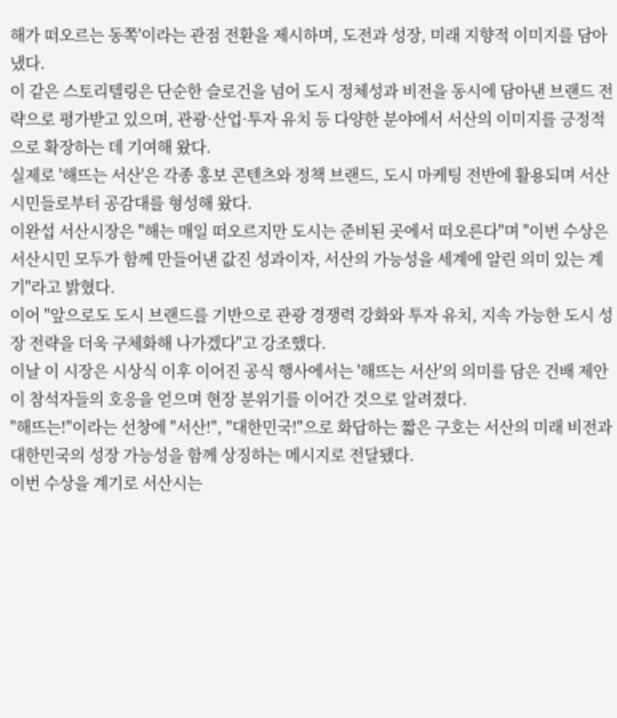해가 떠오르는 동쪽'이라는 관점 전환을 제시하며, 도전과 성장, 미래 지향적 이미지를 담아냈다.
이 같은 스토리텔링은 단순한 슬로건을 넘어 도시 정체성과 비전을 동시에 담아낸 브랜드 전략으로 평가받고 있으며, 관광·산업·투자 유치 등 다양한 분야에서 서산의 이미지를 긍정적으로 확장하는 데 기여해 왔다.
실제로 '해뜨는 서산'은 각종 홍보 콘텐츠와 정책 브랜드, 도시 마케팅 전반에 활용되며 서산시민들로부터 공감대를 형성해 왔다.
이완섭 서산시장은 "해는 매일 떠오르지만 도시는 준비된 곳에서 떠오른다"며 "이번 수상은 서산시민 모두가 함께 만들어낸 값진 성과이자, 서산의 가능성을 세계에 알린 의미 있는 계기"라고 밝혔다.
이어 "앞으로도 도시 브랜드를 기반으로 관광 경쟁력 강화와 투자 유치, 지속 가능한 도시 성장 전략을 더욱 구체화해 나가겠다"고 강조했다.
이날 이 시장은 시상식 이후 이어진 공식 행사에서는 '해뜨는 서산'의 의미를 담은 건배 제안이 참석자들의 호응을 얻으며 현장 분위기를 이어간 것으로 알려졌다.
"해뜨는!"이라는 선창에 "서산!", "대한민국!"으로 화답하는 짧은 구호는 서산의 미래 비전과 대한민국의 성장 가능성을 함께 상징하는 메시지로 전달됐다.
이번 수상을 계기로 서산시는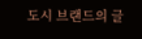도시 브랜드의 글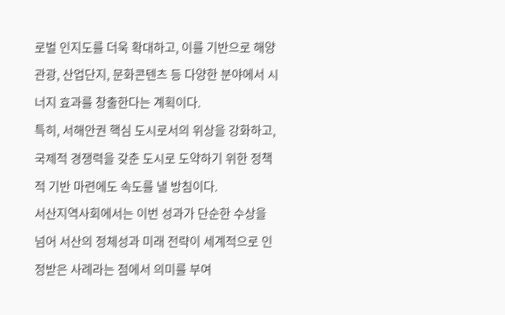로벌 인지도를 더욱 확대하고, 이를 기반으로 해양관광, 산업단지, 문화콘텐츠 등 다양한 분야에서 시너지 효과를 창출한다는 계획이다.
특히, 서해안권 핵심 도시로서의 위상을 강화하고, 국제적 경쟁력을 갖춘 도시로 도약하기 위한 정책적 기반 마련에도 속도를 낼 방침이다.
서산지역사회에서는 이번 성과가 단순한 수상을 넘어 서산의 정체성과 미래 전략이 세계적으로 인정받은 사례라는 점에서 의미를 부여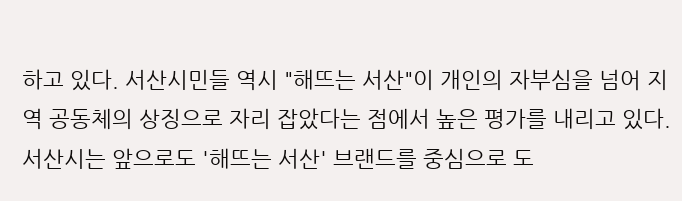하고 있다. 서산시민들 역시 "해뜨는 서산"이 개인의 자부심을 넘어 지역 공동체의 상징으로 자리 잡았다는 점에서 높은 평가를 내리고 있다.
서산시는 앞으로도 '해뜨는 서산' 브랜드를 중심으로 도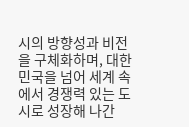시의 방향성과 비전을 구체화하며, 대한민국을 넘어 세계 속에서 경쟁력 있는 도시로 성장해 나간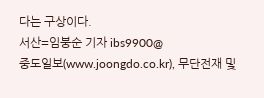다는 구상이다.
서산=임붕순 기자 ibs9900@
중도일보(www.joongdo.co.kr), 무단전재 및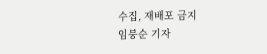수집, 재배포 금지
임붕순 기자